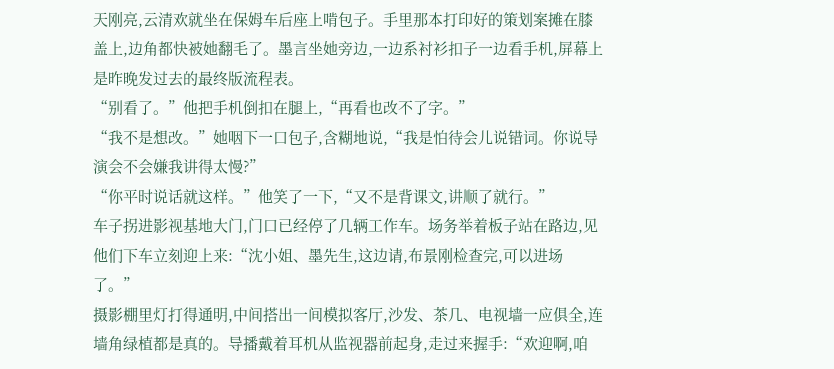天刚亮,云清欢就坐在保姆车后座上啃包子。手里那本打印好的策划案摊在膝盖上,边角都快被她翻毛了。墨言坐她旁边,一边系衬衫扣子一边看手机,屏幕上是昨晚发过去的最终版流程表。
“别看了。”他把手机倒扣在腿上,“再看也改不了字。”
“我不是想改。”她咽下一口包子,含糊地说,“我是怕待会儿说错词。你说导演会不会嫌我讲得太慢?”
“你平时说话就这样。”他笑了一下,“又不是背课文,讲顺了就行。”
车子拐进影视基地大门,门口已经停了几辆工作车。场务举着板子站在路边,见他们下车立刻迎上来:“沈小姐、墨先生,这边请,布景刚检查完,可以进场了。”
摄影棚里灯打得通明,中间搭出一间模拟客厅,沙发、茶几、电视墙一应俱全,连墙角绿植都是真的。导播戴着耳机从监视器前起身,走过来握手:“欢迎啊,咱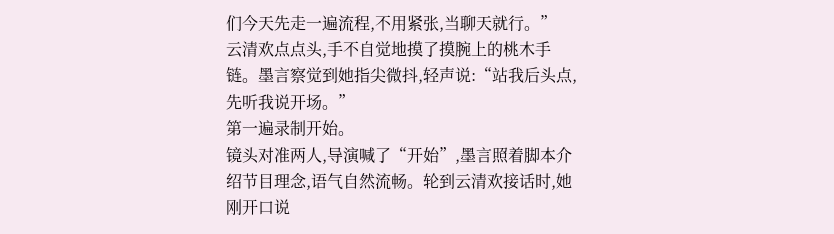们今天先走一遍流程,不用紧张,当聊天就行。”
云清欢点点头,手不自觉地摸了摸腕上的桃木手链。墨言察觉到她指尖微抖,轻声说:“站我后头点,先听我说开场。”
第一遍录制开始。
镜头对准两人,导演喊了“开始”,墨言照着脚本介绍节目理念,语气自然流畅。轮到云清欢接话时,她刚开口说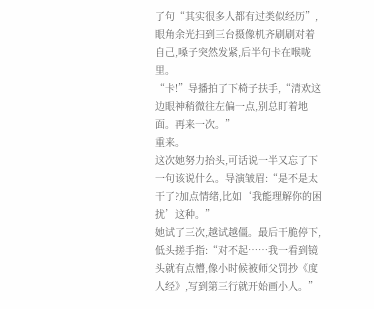了句“其实很多人都有过类似经历”,眼角余光扫到三台摄像机齐刷刷对着自己,嗓子突然发紧,后半句卡在喉咙里。
“卡!”导播拍了下椅子扶手,“清欢这边眼神稍微往左偏一点,别总盯着地面。再来一次。”
重来。
这次她努力抬头,可话说一半又忘了下一句该说什么。导演皱眉:“是不是太干了?加点情绪,比如‘我能理解你的困扰’这种。”
她试了三次,越试越僵。最后干脆停下,低头搓手指:“对不起……我一看到镜头就有点懵,像小时候被师父罚抄《度人经》,写到第三行就开始画小人。”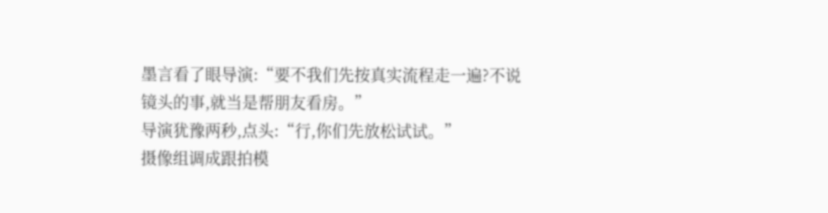墨言看了眼导演:“要不我们先按真实流程走一遍?不说镜头的事,就当是帮朋友看房。”
导演犹豫两秒,点头:“行,你们先放松试试。”
摄像组调成跟拍模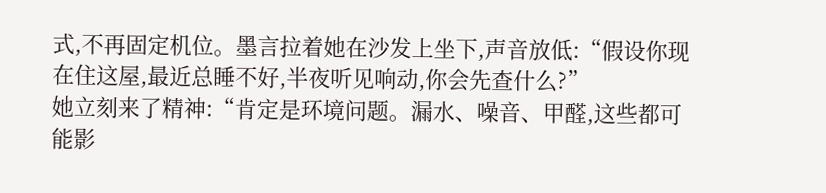式,不再固定机位。墨言拉着她在沙发上坐下,声音放低:“假设你现在住这屋,最近总睡不好,半夜听见响动,你会先查什么?”
她立刻来了精神:“肯定是环境问题。漏水、噪音、甲醛,这些都可能影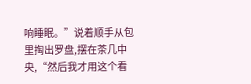响睡眠。”说着顺手从包里掏出罗盘,摆在茶几中央,“然后我才用这个看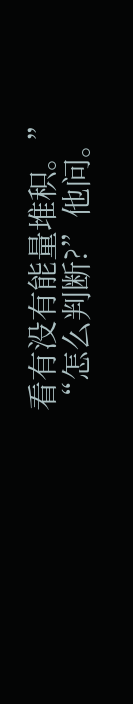看有没有能量堆积。”
“怎么判断?”他问。